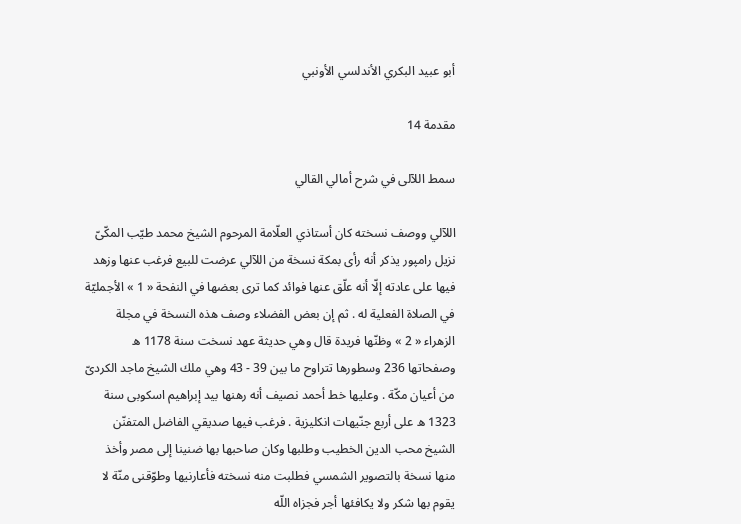أبو عبيد البكري الأندلسي الأونبي

مقدمة 14

سمط اللآلى في شرح أمالي القالي

اللآلي ووصف نسخته كان أستاذي العلّامة المرحوم الشيخ محمد طيّب المكّىّ نزيل رامپور يذكر أنه رأى بمكة نسخة من اللآلي عرضت للبيع فرغب عنها وزهد فيها على عادته إلّا أنه علّق عنها فوائد كما ترى بعضها في النفحة « 1 » الأجمليّة في الصلاة الفعلية له . ثم إن بعض الفضلاء وصف هذه النسخة في مجلة الزهراء « 2 » وظنّها فريدة قال وهي حديثة عهد نسخت سنة 1178 ه وصفحاتها 236 وسطورها تتراوح ما بين 39 - 43 وهي ملك الشيخ ماجد الكردىّ من أعيان مكّة . وعليها خط أحمد نصيف أنه رهنها بيد إبراهيم اسكوبى سنة 1323 ه على أربع جنّيهات انكليزية . فرغب فيها صديقي الفاضل المتفنّن الشيخ محب الدين الخطيب وطلبها وكان صاحبها بها ضنينا إلى مصر وأخذ منها نسخة بالتصوير الشمسي فطلبت منه نسخته فأعارنيها وطوّقنى منّة لا يقوم بها شكر ولا يكافئها أجر فجزاه اللّه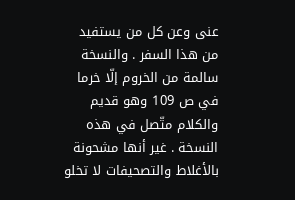عنى وعن كل من يستفيد من هذا السفر . والنسخة سالمة من الخروم إلّا خرما في ص 109 وهو قديم والكلام متّصل في هذه النسخة . غير أنها مشحونة بالأغلاط والتصحيفات لا تخلو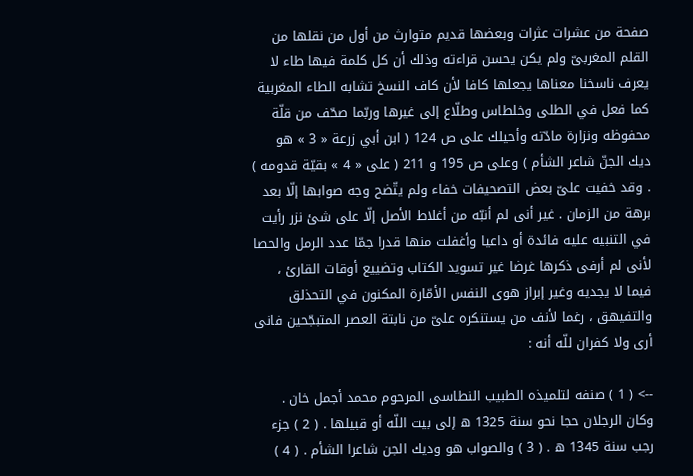صفحة من عشرات عثرات وبعضها قديم متوارث من أول من نقلها من القلم المغربىّ ولم يكن يحسن قراءته وذلك أن كل كلمة فيها طاء لا يعرف ناسخنا معناها يجعلها كافا لأن كاف النسخ تشابه الطاء المغربية كما فعل في الطلى وخلطاس وطلّاع إلى غيرها وربّما صحّف من قلّة محفوظه ونزارة مادّته وأحيلك على ص 124 ( ابن أبي زرعة « 3 » هو ديك الجنّ شاعر الشأم ) وعلى ص 195 و 211 ( على « 4 » بقيّة قدومه ) . وقد خفيت علىّ بعض التصحيفات خفاء ولم يتّضح وجه صوابها إلّا بعد برهة من الزمان . غير أنى لم أنبّه من أغلاط الأصل إلّا على شئ نزر رأيت في التنبيه عليه فائدة أو داعيا وأغفلت منها قدرا جمّا عدد الرمل والحصا لأنى لم أرفى ذكرها غرضا غير تسويد الكتاب وتضييع أوقات القارئ ، فيما لا يجديه وغير إبراز هوى النفس الأمّارة المكنون في التحذلق والتفيهق ، رغما لأنف من يستنكره علىّ من نابتة العصر المتبجّحين فانى أرى ولا كفران للّه أنه :

--> ( 1 ) صنفه لتلميذه الطبيب النطاسى المرحوم محمد أجمل خان . وكان الرجلان حجا نحو سنة 1325 ه إلى بيت اللّه أو قبيلها . ( 2 ) جزء رجب سنة 1345 ه . ( 3 ) والصواب هو وديك الجن شاعرا الشأم . ( 4 )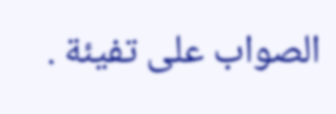الصواب على تفيئة .